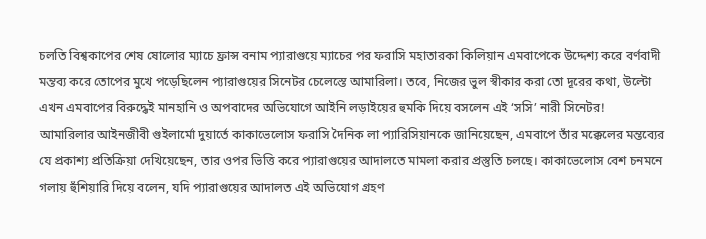চলতি বিশ্বকাপের শেষ ষোলোর ম্যাচে ফ্রান্স বনাম প্যারাগুয়ে ম্যাচের পর ফরাসি মহাতারকা কিলিয়ান এমবাপেকে উদ্দেশ্য করে বর্ণবাদী মন্তব্য করে তোপের মুখে পড়েছিলেন প্যারাগুয়ের সিনেটর চেলেস্তে আমারিলা। তবে, নিজের ভুল স্বীকার করা তো দূরের কথা, উল্টো এখন এমবাপের বিরুদ্ধেই মানহানি ও অপবাদের অভিযোগে আইনি লড়াইয়ের হুমকি দিয়ে বসলেন এই ‘সসি’ নারী সিনেটর!
আমারিলার আইনজীবী গুইলার্মো দুয়ার্তে কাকাভেলোস ফরাসি দৈনিক লা প্যারিসিয়ানকে জানিয়েছেন, এমবাপে তাঁর মক্কেলের মন্তব্যের যে প্রকাশ্য প্রতিক্রিয়া দেখিয়েছেন, তার ওপর ভিত্তি করে প্যারাগুয়ের আদালতে মামলা করার প্রস্তুতি চলছে। কাকাভেলোস বেশ চনমনে গলায় হুঁশিয়ারি দিয়ে বলেন, যদি প্যারাগুয়ের আদালত এই অভিযোগ গ্রহণ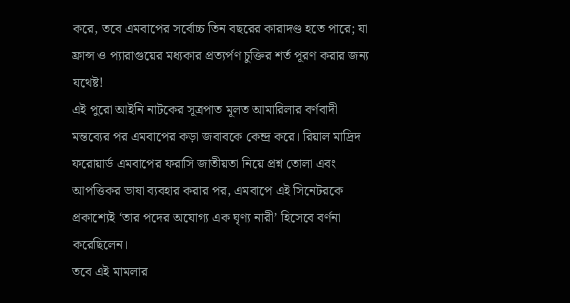করে, তবে এমবাপের সর্বোচ্চ তিন বছরের কারাদণ্ড হতে পারে; যা ফ্রান্স ও প্যারাগুয়ের মধ্যকার প্রত্যর্পণ চুক্তির শর্ত পূরণ করার জন্য যথেষ্ট!
এই পুরো আইনি নাটকের সূত্রপাত মূলত আমারিলার বর্ণবাদী মন্তব্যের পর এমবাপের কড়া জবাবকে কেন্দ্র করে। রিয়াল মাদ্রিদ ফরোয়ার্ড এমবাপের ফরাসি জাতীয়তা নিয়ে প্রশ্ন তোলা এবং আপত্তিকর ভাষা ব্যবহার করার পর, এমবাপে এই সিনেটরকে প্রকাশ্যেই ‘তার পদের অযোগ্য এক ঘৃণ্য নারী’ হিসেবে বর্ণনা করেছিলেন।
তবে এই মামলার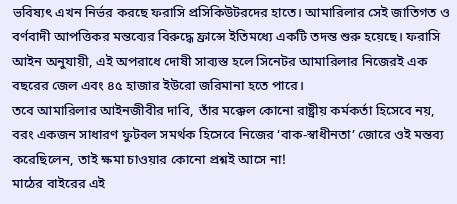ভবিষ্যৎ এখন নির্ভর করছে ফরাসি প্রসিকিউটরদের হাতে। আমারিলার সেই জাতিগত ও বর্ণবাদী আপত্তিকর মন্তব্যের বিরুদ্ধে ফ্রান্সে ইতিমধ্যে একটি তদন্ত শুরু হয়েছে। ফরাসি আইন অনুযায়ী, এই অপরাধে দোষী সাব্যস্ত হলে সিনেটর আমারিলার নিজেরই এক বছরের জেল এবং ৪৫ হাজার ইউরো জরিমানা হতে পারে।
তবে আমারিলার আইনজীবীর দাবি, তাঁর মক্কেল কোনো রাষ্ট্রীয় কর্মকর্তা হিসেবে নয়, বরং একজন সাধারণ ফুটবল সমর্থক হিসেবে নিজের ‘বাক-স্বাধীনতা’ জোরে ওই মন্তব্য করেছিলেন, তাই ক্ষমা চাওয়ার কোনো প্রশ্নই আসে না!
মাঠের বাইরের এই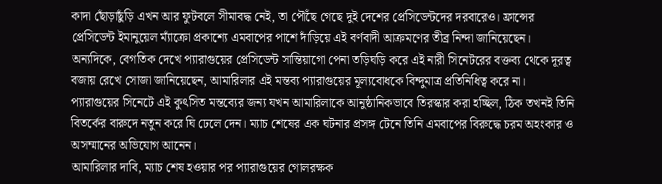কাদা ছোঁড়াছুঁড়ি এখন আর ফুটবলে সীমাবদ্ধ নেই, তা পৌঁছে গেছে দুই দেশের প্রেসিডেন্টদের দরবারেও। ফ্রান্সের প্রেসিডেন্ট ইমানুয়েল ম্যাঁক্রো প্রকাশ্যে এমবাপের পাশে দাঁড়িয়ে এই বর্ণবাদী আক্রমণের তীব্র নিন্দা জানিয়েছেন। অন্যদিকে, বেগতিক দেখে প্যারাগুয়ের প্রেসিডেন্ট সান্তিয়াগো পেনা তড়িঘড়ি করে এই নারী সিনেটরের বক্তব্য থেকে দূরত্ব বজায় রেখে সোজা জানিয়েছেন, আমারিলার এই মন্তব্য প্যারাগুয়ের মূল্যবোধকে বিন্দুমাত্র প্রতিনিধিত্ব করে না।
প্যারাগুয়ের সিনেটে এই কুৎসিত মন্তব্যের জন্য যখন আমারিলাকে আনুষ্ঠানিকভাবে তিরস্কার করা হচ্ছিল, ঠিক তখনই তিনি বিতর্কের বারুদে নতুন করে ঘি ঢেলে দেন। ম্যাচ শেষের এক ঘটনার প্রসঙ্গ টেনে তিনি এমবাপের বিরুদ্ধে চরম অহংকার ও অসম্মানের অভিযোগ আনেন।
আমারিলার দাবি, ম্যাচ শেষ হওয়ার পর প্যারাগুয়ের গোলরক্ষক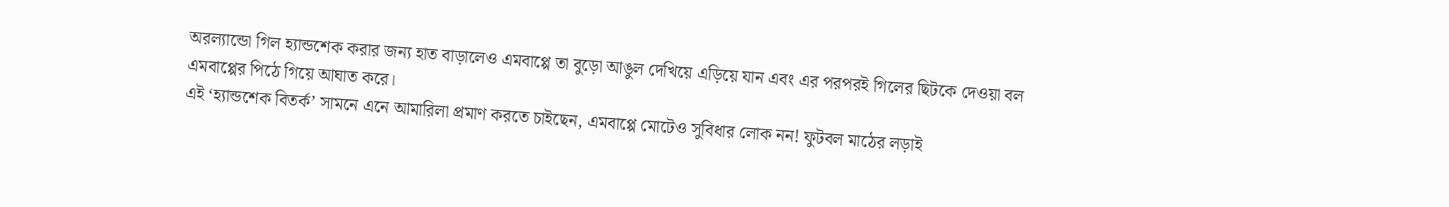অরল্যান্ডো গিল হ্যান্ডশেক করার জন্য হাত বাড়ালেও এমবাপ্পে তা বুড়ো আঙুল দেখিয়ে এড়িয়ে যান এবং এর পরপরই গিলের ছিটকে দেওয়া বল এমবাপ্পের পিঠে গিয়ে আঘাত করে।
এই ‘হ্যান্ডশেক বিতর্ক’ সামনে এনে আমারিলা প্রমাণ করতে চাইছেন, এমবাপ্পে মোটেও সুবিধার লোক নন! ফুটবল মাঠের লড়াই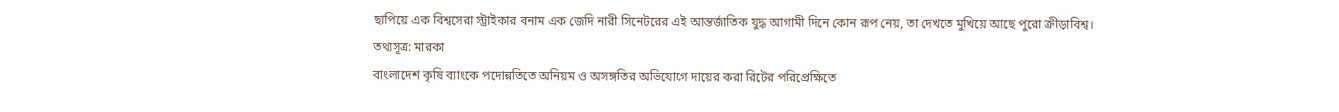ছাপিয়ে এক বিশ্বসেরা স্ট্রাইকার বনাম এক জেদি নারী সিনেটরের এই আন্তর্জাতিক যুদ্ধ আগামী দিনে কোন রূপ নেয়, তা দেখতে মুখিয়ে আছে পুরো ক্রীড়াবিশ্ব।
তথ্যসূত্র: মারকা
বাংলাদেশ কৃষি ব্যাংকে পদোন্নতিতে অনিয়ম ও অসঙ্গতির অভিযোগে দায়ের করা রিটের পরিপ্রেক্ষিতে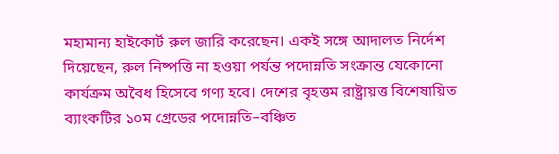মহামান্য হাইকোর্ট রুল জারি করেছেন। একই সঙ্গে আদালত নির্দেশ দিয়েছেন, রুল নিষ্পত্তি না হওয়া পর্যন্ত পদোন্নতি সংক্রান্ত যেকোনো কার্যক্রম অবৈধ হিসেবে গণ্য হবে। দেশের বৃহত্তম রাষ্ট্রায়ত্ত বিশেষায়িত ব্যাংকটির ১০ম গ্রেডের পদোন্নতি–বঞ্চিত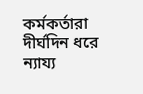কর্মকর্তারা দীর্ঘদিন ধরে ন্যায্য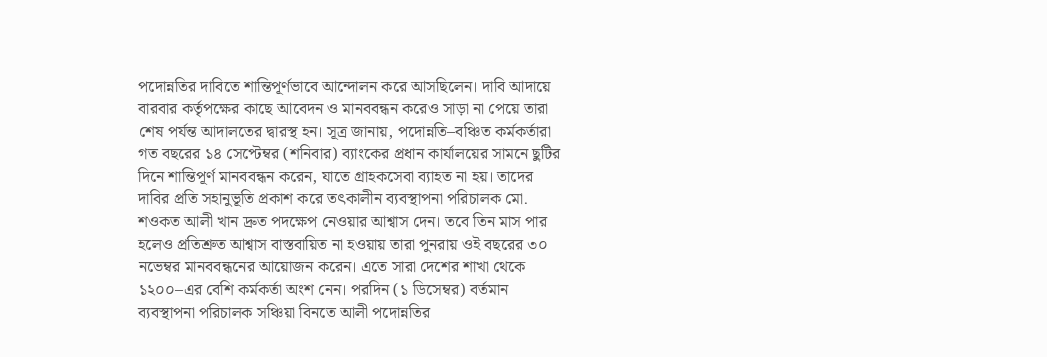পদোন্নতির দাবিতে শান্তিপূর্ণভাবে আন্দোলন করে আসছিলেন। দাবি আদায়ে বারবার কর্তৃপক্ষের কাছে আবেদন ও মানববন্ধন করেও সাড়া না পেয়ে তারা শেষ পর্যন্ত আদালতের দ্বারস্থ হন। সূত্র জানায়, পদোন্নতি–বঞ্চিত কর্মকর্তারা গত বছরের ১৪ সেপ্টেম্বর (শনিবার) ব্যাংকের প্রধান কার্যালয়ের সামনে ছুটির দিনে শান্তিপূর্ণ মানববন্ধন করেন, যাতে গ্রাহকসেবা ব্যাহত না হয়। তাদের দাবির প্রতি সহানুভূতি প্রকাশ করে তৎকালীন ব্যবস্থাপনা পরিচালক মো. শওকত আলী খান দ্রুত পদক্ষেপ নেওয়ার আশ্বাস দেন। তবে তিন মাস পার হলেও প্রতিশ্রুত আশ্বাস বাস্তবায়িত না হওয়ায় তারা পুনরায় ওই বছরের ৩০ নভেম্বর মানববন্ধনের আয়োজন করেন। এতে সারা দেশের শাখা থেকে ১২০০–এর বেশি কর্মকর্তা অংশ নেন। পরদিন (১ ডিসেম্বর) বর্তমান ব্যবস্থাপনা পরিচালক সঞ্চিয়া বিনতে আলী পদোন্নতির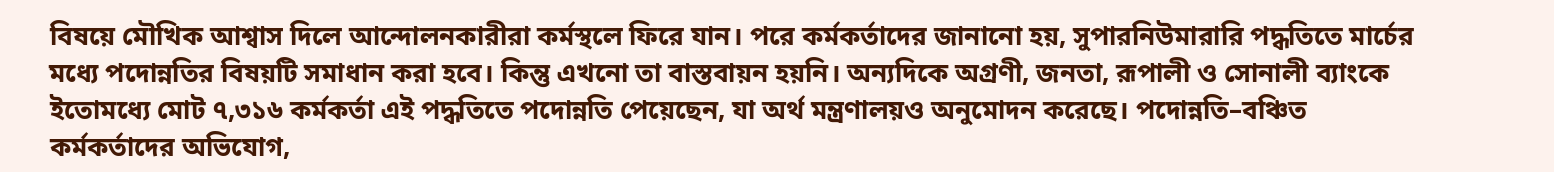বিষয়ে মৌখিক আশ্বাস দিলে আন্দোলনকারীরা কর্মস্থলে ফিরে যান। পরে কর্মকর্তাদের জানানো হয়, সুপারনিউমারারি পদ্ধতিতে মার্চের মধ্যে পদোন্নতির বিষয়টি সমাধান করা হবে। কিন্তু এখনো তা বাস্তবায়ন হয়নি। অন্যদিকে অগ্রণী, জনতা, রূপালী ও সোনালী ব্যাংকে ইতোমধ্যে মোট ৭,৩১৬ কর্মকর্তা এই পদ্ধতিতে পদোন্নতি পেয়েছেন, যা অর্থ মন্ত্রণালয়ও অনুমোদন করেছে। পদোন্নতি–বঞ্চিত কর্মকর্তাদের অভিযোগ,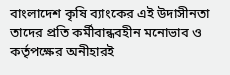বাংলাদেশ কৃষি ব্যাংকের এই উদাসীনতা তাদের প্রতি কর্মীবান্ধবহীন মনোভাব ও কর্তৃপক্ষের অনীহারই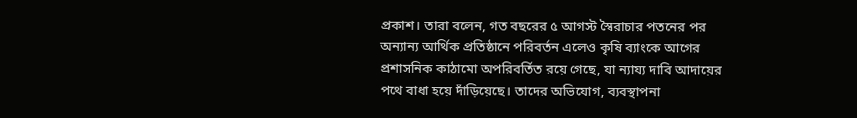প্রকাশ। তারা বলেন, গত বছরের ৫ আগস্ট স্বৈরাচার পতনের পর অন্যান্য আর্থিক প্রতিষ্ঠানে পরিবর্তন এলেও কৃষি ব্যাংকে আগের প্রশাসনিক কাঠামো অপরিবর্তিত রয়ে গেছে, যা ন্যায্য দাবি আদায়ের পথে বাধা হয়ে দাঁড়িয়েছে। তাদের অভিযোগ, ব্যবস্থাপনা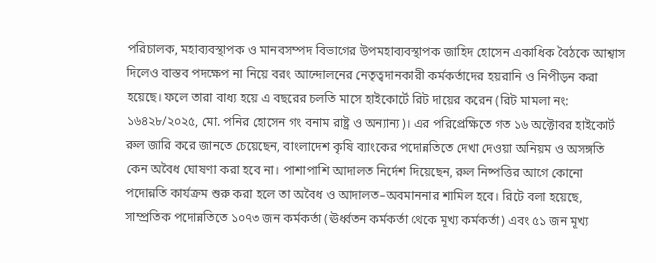পরিচালক, মহাব্যবস্থাপক ও মানবসম্পদ বিভাগের উপমহাব্যবস্থাপক জাহিদ হোসেন একাধিক বৈঠকে আশ্বাস দিলেও বাস্তব পদক্ষেপ না নিয়ে বরং আন্দোলনের নেতৃত্বদানকারী কর্মকর্তাদের হয়রানি ও নিপীড়ন করা হয়েছে। ফলে তারা বাধ্য হয়ে এ বছরের চলতি মাসে হাইকোর্টে রিট দায়ের করেন (রিট মামলা নং: ১৬৪২৮/২০২৫, মো. পনির হোসেন গং বনাম রাষ্ট্র ও অন্যান্য)। এর পরিপ্রেক্ষিতে গত ১৬ অক্টোবর হাইকোর্ট রুল জারি করে জানতে চেয়েছেন, বাংলাদেশ কৃষি ব্যাংকের পদোন্নতিতে দেখা দেওয়া অনিয়ম ও অসঙ্গতি কেন অবৈধ ঘোষণা করা হবে না। পাশাপাশি আদালত নির্দেশ দিয়েছেন, রুল নিষ্পত্তির আগে কোনো পদোন্নতি কার্যক্রম শুরু করা হলে তা অবৈধ ও আদালত–অবমাননার শামিল হবে। রিটে বলা হয়েছে, সাম্প্রতিক পদোন্নতিতে ১০৭৩ জন কর্মকর্তা (ঊর্ধ্বতন কর্মকর্তা থেকে মূখ্য কর্মকর্তা) এবং ৫১ জন মূখ্য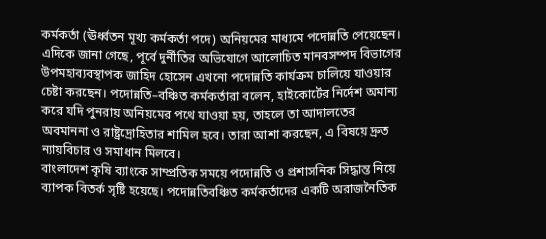কর্মকর্তা (ঊর্ধ্বতন মূখ্য কর্মকর্তা পদে) অনিয়মের মাধ্যমে পদোন্নতি পেয়েছেন। এদিকে জানা গেছে, পূর্বে দুর্নীতির অভিযোগে আলোচিত মানবসম্পদ বিভাগের উপমহাব্যবস্থাপক জাহিদ হোসেন এখনো পদোন্নতি কার্যক্রম চালিয়ে যাওয়ার চেষ্টা করছেন। পদোন্নতি–বঞ্চিত কর্মকর্তারা বলেন, হাইকোর্টের নির্দেশ অমান্য করে যদি পুনরায় অনিয়মের পথে যাওয়া হয়, তাহলে তা আদালতের অবমাননা ও রাষ্ট্রদ্রোহিতার শামিল হবে। তারা আশা করছেন, এ বিষয়ে দ্রুত ন্যায়বিচার ও সমাধান মিলবে।
বাংলাদেশ কৃষি ব্যাংকে সাম্প্রতিক সময়ে পদোন্নতি ও প্রশাসনিক সিদ্ধান্ত নিয়ে ব্যাপক বিতর্ক সৃষ্টি হয়েছে। পদোন্নতিবঞ্চিত কর্মকর্তাদের একটি অরাজনৈতিক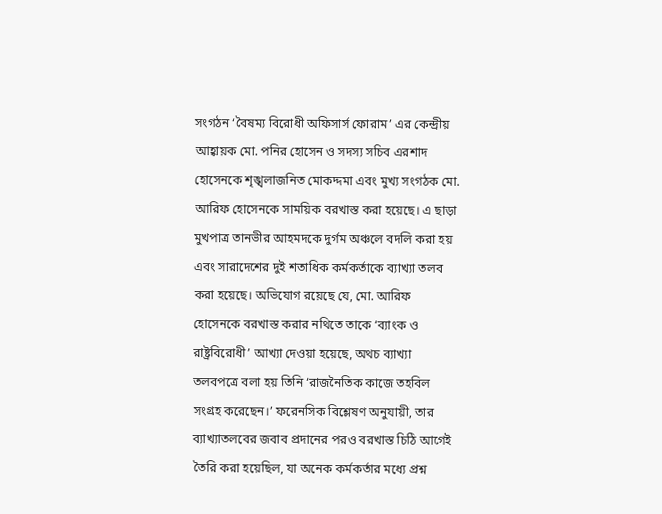সংগঠন ‘বৈষম্য বিরোধী অফিসার্স ফোরাম’ এর কেন্দ্রীয় আহ্বায়ক মো. পনির হোসেন ও সদস্য সচিব এরশাদ হোসেনকে শৃঙ্খলাজনিত মোকদ্দমা এবং মুখ্য সংগঠক মো. আরিফ হোসেনকে সাময়িক বরখাস্ত করা হয়েছে। এ ছাড়া মুখপাত্র তানভীর আহমদকে দুর্গম অঞ্চলে বদলি করা হয় এবং সারাদেশের দুই শতাধিক কর্মকর্তাকে ব্যাখ্যা তলব করা হয়েছে। অভিযোগ রয়েছে যে, মো. আরিফ হোসেনকে বরখাস্ত করার নথিতে তাকে ‘ব্যাংক ও রাষ্ট্রবিরোধী’ আখ্যা দেওয়া হয়েছে, অথচ ব্যাখ্যা তলবপত্রে বলা হয় তিনি ‘রাজনৈতিক কাজে তহবিল সংগ্রহ করেছেন।’ ফরেনসিক বিশ্লেষণ অনুযায়ী, তার ব্যাখ্যাতলবের জবাব প্রদানের পরও বরখাস্ত চিঠি আগেই তৈরি করা হয়েছিল, যা অনেক কর্মকর্তার মধ্যে প্রশ্ন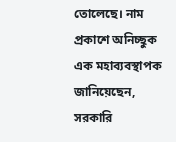তোলেছে। নাম প্রকাশে অনিচ্ছুক এক মহাব্যবস্থাপক জানিয়েছেন, সরকারি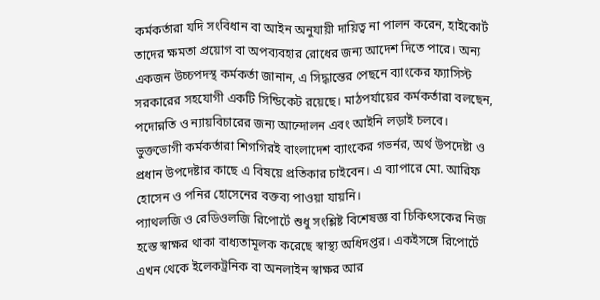কর্মকর্তারা যদি সংবিধান বা আইন অনুযায়ী দায়িত্ব না পালন করেন, হাইকোর্ট তাদের ক্ষমতা প্রয়োগ বা অপব্যবহার রোধের জন্য আদেশ দিতে পারে। অন্য একজন উচ্চপদস্থ কর্মকর্তা জানান, এ সিদ্ধান্তের পেছনে ব্যাংকের ফ্যাসিস্ট সরকারের সহযোগী একটি সিন্ডিকেট রয়েছে। মাঠপর্যায়ের কর্মকর্তারা বলছেন, পদোন্নতি ও ন্যায়বিচারের জন্য আন্দোলন এবং আইনি লড়াই চলবে। ভুক্তভোগী কর্মকর্তারা শিগগিরই বাংলাদেশ ব্যাংকের গভর্নর, অর্থ উপদেষ্টা ও প্রধান উপদেষ্টার কাছে এ বিষয়ে প্রতিকার চাইবেন। এ ব্যাপারে মো. আরিফ হোসেন ও পনির হোসেনের বক্তব্য পাওয়া যায়নি।
প্যাথলজি ও রেডিওলজি রিপোর্টে শুধু সংশ্লিষ্ট বিশেষজ্ঞ বা চিকিৎসকের নিজ হস্তে স্বাক্ষর থাকা বাধ্যতামূলক করেছে স্বাস্থ্য অধিদপ্তর। একইসঙ্গে রিপোর্টে এখন থেকে ইলেকট্রনিক বা অনলাইন স্বাক্ষর আর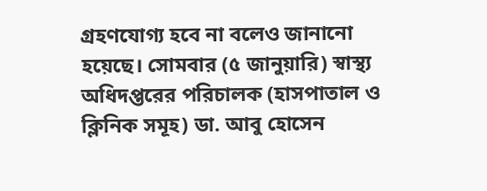গ্রহণযোগ্য হবে না বলেও জানানো হয়েছে। সোমবার (৫ জানুয়ারি) স্বাস্থ্য অধিদপ্তরের পরিচালক (হাসপাতাল ও ক্লিনিক সমূহ) ডা. আবু হোসেন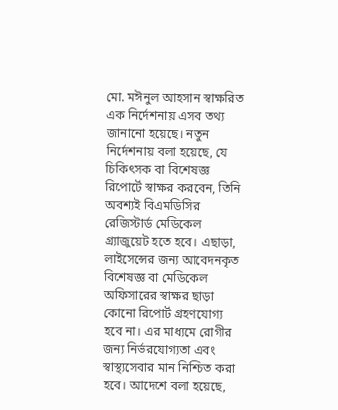মো. মঈনুল আহসান স্বাক্ষরিত এক নির্দেশনায় এসব তথ্য জানানো হয়েছে। নতুন নির্দেশনায় বলা হয়েছে, যে চিকিৎসক বা বিশেষজ্ঞ রিপোর্টে স্বাক্ষর করবেন, তিনি অবশ্যই বিএমডিসির রেজিস্টার্ড মেডিকেল গ্র্যাজুয়েট হতে হবে। এছাড়া, লাইসেন্সের জন্য আবেদনকৃত বিশেষজ্ঞ বা মেডিকেল অফিসারের স্বাক্ষর ছাড়া কোনো রিপোর্ট গ্রহণযোগ্য হবে না। এর মাধ্যমে রোগীর জন্য নির্ভরযোগ্যতা এবং স্বাস্থ্যসেবার মান নিশ্চিত করা হবে। আদেশে বলা হয়েছে,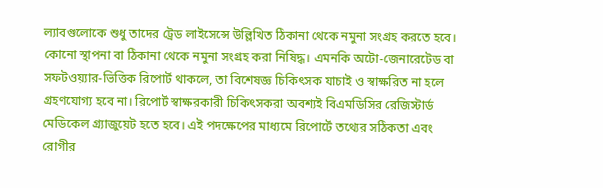ল্যাবগুলোকে শুধু তাদের ট্রেড লাইসেন্সে উল্লিখিত ঠিকানা থেকে নমুনা সংগ্রহ করতে হবে। কোনো স্থাপনা বা ঠিকানা থেকে নমুনা সংগ্রহ করা নিষিদ্ধ। এমনকি অটো-জেনারেটেড বা সফটওয়্যার-ভিত্তিক রিপোর্ট থাকলে, তা বিশেষজ্ঞ চিকিৎসক যাচাই ও স্বাক্ষরিত না হলে গ্রহণযোগ্য হবে না। রিপোর্ট স্বাক্ষরকারী চিকিৎসকরা অবশ্যই বিএমডিসির রেজিস্টার্ড মেডিকেল গ্র্যাজুয়েট হতে হবে। এই পদক্ষেপের মাধ্যমে রিপোর্টে তথ্যের সঠিকতা এবং রোগীর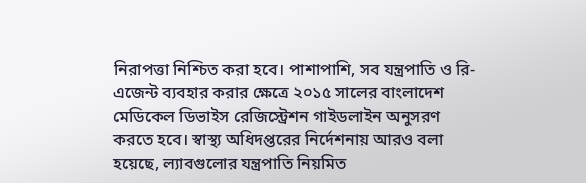নিরাপত্তা নিশ্চিত করা হবে। পাশাপাশি, সব যন্ত্রপাতি ও রি-এজেন্ট ব্যবহার করার ক্ষেত্রে ২০১৫ সালের বাংলাদেশ মেডিকেল ডিভাইস রেজিস্ট্রেশন গাইডলাইন অনুসরণ করতে হবে। স্বাস্থ্য অধিদপ্তরের নির্দেশনায় আরও বলা হয়েছে, ল্যাবগুলোর যন্ত্রপাতি নিয়মিত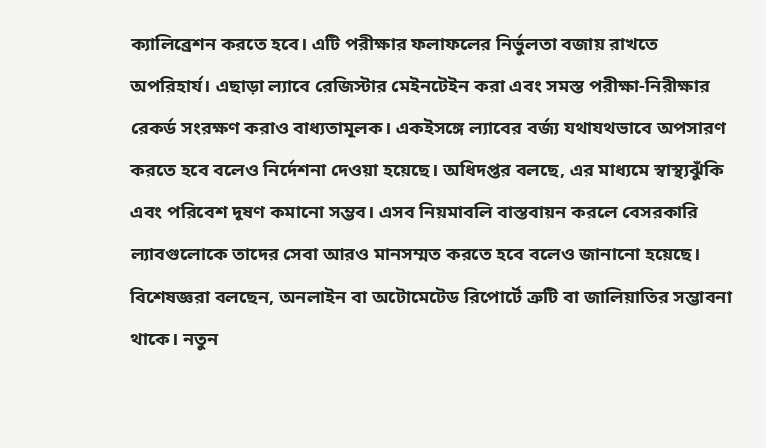ক্যালিব্রেশন করতে হবে। এটি পরীক্ষার ফলাফলের নির্ভুলতা বজায় রাখতে অপরিহার্য। এছাড়া ল্যাবে রেজিস্টার মেইনটেইন করা এবং সমস্ত পরীক্ষা-নিরীক্ষার রেকর্ড সংরক্ষণ করাও বাধ্যতামূলক। একইসঙ্গে ল্যাবের বর্জ্য যথাযথভাবে অপসারণ করতে হবে বলেও নির্দেশনা দেওয়া হয়েছে। অধিদপ্তর বলছে, এর মাধ্যমে স্বাস্থ্যঝুঁকি এবং পরিবেশ দূষণ কমানো সম্ভব। এসব নিয়মাবলি বাস্তবায়ন করলে বেসরকারি ল্যাবগুলোকে তাদের সেবা আরও মানসম্মত করতে হবে বলেও জানানো হয়েছে। বিশেষজ্ঞরা বলছেন, অনলাইন বা অটোমেটেড রিপোর্টে ত্রুটি বা জালিয়াতির সম্ভাবনা থাকে। নতুন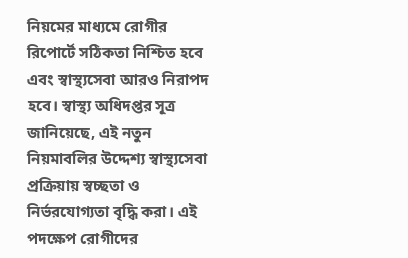নিয়মের মাধ্যমে রোগীর রিপোর্টে সঠিকতা নিশ্চিত হবে এবং স্বাস্থ্যসেবা আরও নিরাপদ হবে। স্বাস্থ্য অধিদপ্তর সূত্র জানিয়েছে, এই নতুন নিয়মাবলির উদ্দেশ্য স্বাস্থ্যসেবা প্রক্রিয়ায় স্বচ্ছতা ও নির্ভরযোগ্যতা বৃদ্ধি করা। এই পদক্ষেপ রোগীদের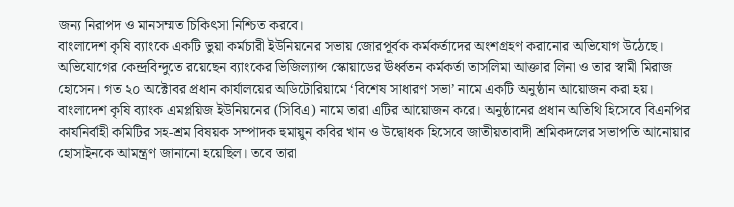জন্য নিরাপদ ও মানসম্মত চিকিৎসা নিশ্চিত করবে।
বাংলাদেশ কৃষি ব্যাংকে একটি ভুয়া কর্মচারী ইউনিয়নের সভায় জোরপূর্বক কর্মকর্তাদের অংশগ্রহণ করানোর অভিযোগ উঠেছে। অভিযোগের কেন্দ্রবিন্দুতে রয়েছেন ব্যাংকের ভিজিল্যান্স স্কোয়াডের ঊর্ধ্বতন কর্মকর্তা তাসলিমা আক্তার লিনা ও তার স্বামী মিরাজ হোসেন। গত ২০ অক্টোবর প্রধান কার্যালয়ের অডিটোরিয়ামে ‘বিশেষ সাধারণ সভা’ নামে একটি অনুষ্ঠান আয়োজন করা হয়। বাংলাদেশ কৃষি ব্যাংক এমপ্লয়িজ ইউনিয়নের (সিবিএ) নামে তারা এটির আয়োজন করে। অনুষ্ঠানের প্রধান অতিথি হিসেবে বিএনপির কার্যনির্বাহী কমিটির সহ-শ্রম বিষয়ক সম্পাদক হুমায়ুন কবির খান ও উদ্বোধক হিসেবে জাতীয়তাবাদী শ্রমিকদলের সভাপতি আনোয়ার হোসাইনকে আমন্ত্রণ জানানো হয়েছিল। তবে তারা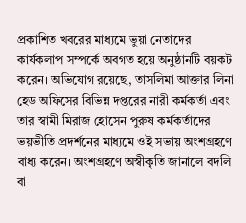প্রকাশিত খবরের মাধ্যমে ভুয়া নেতাদের কার্যকলাপ সম্পর্কে অবগত হয়ে অনুষ্ঠানটি বয়কট করেন। অভিযোগ রয়েছে, তাসলিমা আক্তার লিনা হেড অফিসের বিভিন্ন দপ্তরের নারী কর্মকর্তা এবং তার স্বামী মিরাজ হোসেন পুরুষ কর্মকর্তাদের ভয়ভীতি প্রদর্শনের মাধ্যমে ওই সভায় অংশগ্রহণে বাধ্য করেন। অংশগ্রহণে অস্বীকৃতি জানালে বদলি বা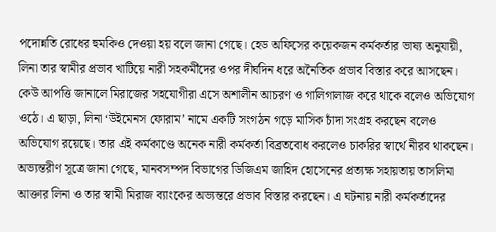পদোন্নতি রোধের হুমকিও দেওয়া হয় বলে জানা গেছে। হেড অফিসের কয়েকজন কর্মকর্তার ভাষ্য অনুযায়ী, লিনা তার স্বামীর প্রভাব খাটিয়ে নারী সহকর্মীদের ওপর দীর্ঘদিন ধরে অনৈতিক প্রভাব বিস্তার করে আসছেন। কেউ আপত্তি জানালে মিরাজের সহযোগীরা এসে অশালীন আচরণ ও গালিগালাজ করে থাকে বলেও অভিযোগ ওঠে। এ ছাড়া, লিনা ‘উইমেনস ফোরাম’ নামে একটি সংগঠন গড়ে মাসিক চাঁদা সংগ্রহ করছেন বলেও অভিযোগ রয়েছে। তার এই কর্মকাণ্ডে অনেক নারী কর্মকর্তা বিব্রতবোধ করলেও চাকরির স্বার্থে নীরব থাকছেন। অভ্যন্তরীণ সূত্রে জানা গেছে, মানবসম্পদ বিভাগের ডিজিএম জাহিদ হোসেনের প্রত্যক্ষ সহায়তায় তাসলিমা আক্তার লিনা ও তার স্বামী মিরাজ ব্যাংকের অভ্যন্তরে প্রভাব বিস্তার করছেন। এ ঘটনায় নারী কর্মকর্তাদের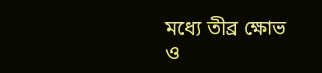মধ্যে তীব্র ক্ষোভ ও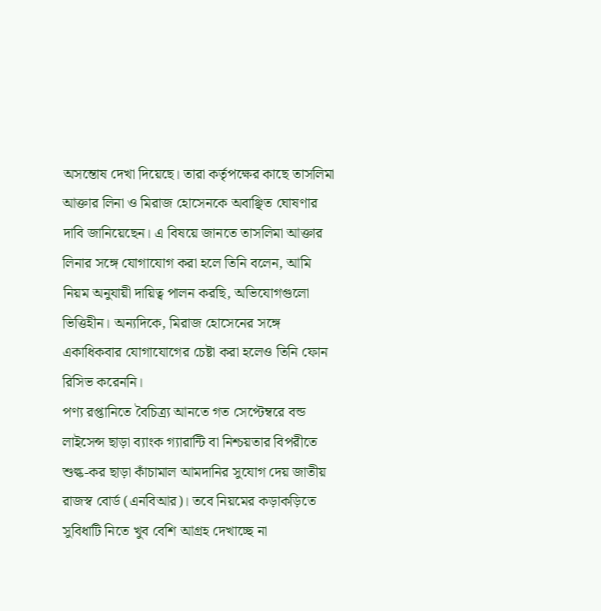অসন্তোষ দেখা দিয়েছে। তারা কর্তৃপক্ষের কাছে তাসলিমা আক্তার লিনা ও মিরাজ হোসেনকে অবাঞ্ছিত ঘোষণার দাবি জানিয়েছেন। এ বিষয়ে জানতে তাসলিমা আক্তার লিনার সঙ্গে যোগাযোগ করা হলে তিনি বলেন, আমি নিয়ম অনুযায়ী দায়িত্ব পালন করছি, অভিযোগগুলো ভিত্তিহীন। অন্যদিকে, মিরাজ হোসেনের সঙ্গে একাধিকবার যোগাযোগের চেষ্টা করা হলেও তিনি ফোন রিসিভ করেননি।
পণ্য রপ্তানিতে বৈচিত্র্য আনতে গত সেপ্টেম্বরে বন্ড লাইসেন্স ছাড়া ব্যাংক গ্যারান্টি বা নিশ্চয়তার বিপরীতে শুল্ক-কর ছাড়া কাঁচামাল আমদানির সুযোগ দেয় জাতীয় রাজস্ব বোর্ড (এনবিআর)। তবে নিয়মের কড়াকড়িতে সুবিধাটি নিতে খুব বেশি আগ্রহ দেখাচ্ছে না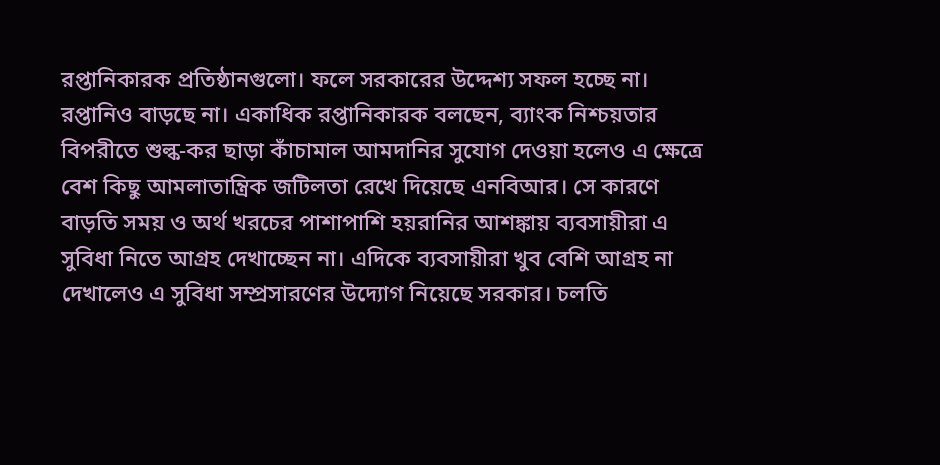রপ্তানিকারক প্রতিষ্ঠানগুলো। ফলে সরকারের উদ্দেশ্য সফল হচ্ছে না। রপ্তানিও বাড়ছে না। একাধিক রপ্তানিকারক বলছেন, ব্যাংক নিশ্চয়তার বিপরীতে শুল্ক-কর ছাড়া কাঁচামাল আমদানির সুযোগ দেওয়া হলেও এ ক্ষেত্রে বেশ কিছু আমলাতান্ত্রিক জটিলতা রেখে দিয়েছে এনবিআর। সে কারণে বাড়তি সময় ও অর্থ খরচের পাশাপাশি হয়রানির আশঙ্কায় ব্যবসায়ীরা এ সুবিধা নিতে আগ্রহ দেখাচ্ছেন না। এদিকে ব্যবসায়ীরা খুব বেশি আগ্রহ না দেখালেও এ সুবিধা সম্প্রসারণের উদ্যোগ নিয়েছে সরকার। চলতি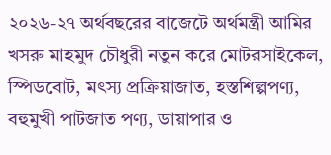২০২৬-২৭ অর্থবছরের বাজেটে অর্থমন্ত্রী আমির খসরু মাহমুদ চৌধুরী নতুন করে মোটরসাইকেল, স্পিডবোট, মৎস্য প্রক্রিয়াজাত, হস্তশিল্পপণ্য, বহুমুখী পাটজাত পণ্য, ডায়াপার ও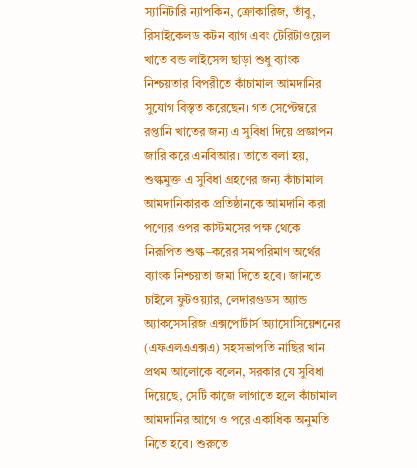স্যানিটারি ন্যাপকিন, ক্রোকারিজ, তাঁবু, রিসাইকেলড কটন ব্যাগ এবং টেরিটাওয়েল খাতে বন্ড লাইসেন্স ছাড়া শুধু ব্যাংক নিশ্চয়তার বিপরীতে কাঁচামাল আমদানির সুযোগ বিস্তৃত করেছেন। গত সেপ্টেম্বরে রপ্তানি খাতের জন্য এ সুবিধা দিয়ে প্রজ্ঞাপন জারি করে এনবিআর। তাতে বলা হয়, শুল্কমুক্ত এ সুবিধা গ্রহণের জন্য কাঁচামাল আমদানিকারক প্রতিষ্ঠানকে আমদানি করা পণ্যের ওপর কাস্টমসের পক্ষ থেকে নিরূপিত শুল্ক–করের সমপরিমাণ অর্থের ব্যাংক নিশ্চয়তা জমা দিতে হবে। জানতে চাইলে ফুটওয়্যার, লেদারগুডস অ্যান্ড অ্যাকসেসরিজ এক্সপোর্টার্স অ্যাসোসিয়েশনের (এফএলএএক্সএ) সহসভাপতি নাছির খান প্রথম আলোকে বলেন, সরকার যে সুবিধা দিয়েছে, সেটি কাজে লাগাতে হলে কাঁচামাল আমদানির আগে ও পরে একাধিক অনুমতি নিতে হবে। শুরুতে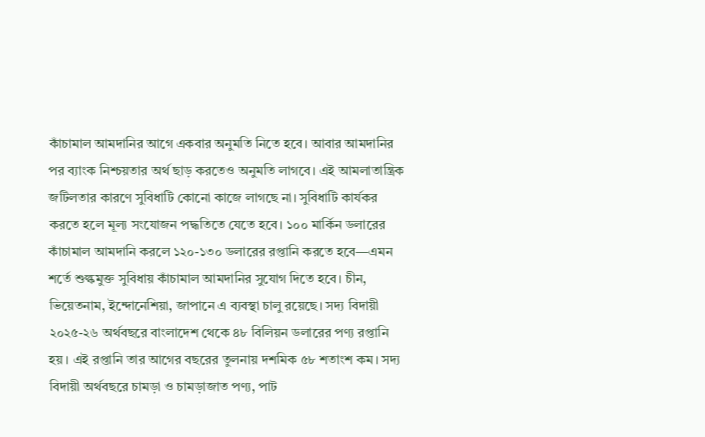কাঁচামাল আমদানির আগে একবার অনুমতি নিতে হবে। আবার আমদানির পর ব্যাংক নিশ্চয়তার অর্থ ছাড় করতেও অনুমতি লাগবে। এই আমলাতান্ত্রিক জটিলতার কারণে সুবিধাটি কোনো কাজে লাগছে না। সুবিধাটি কার্যকর করতে হলে মূল্য সংযোজন পদ্ধতিতে যেতে হবে। ১০০ মার্কিন ডলারের কাঁচামাল আমদানি করলে ১২০-১৩০ ডলারের রপ্তানি করতে হবে—এমন শর্তে শুল্কমুক্ত সুবিধায় কাঁচামাল আমদানির সুযোগ দিতে হবে। চীন, ভিয়েতনাম, ইন্দোনেশিয়া, জাপানে এ ব্যবস্থা চালু রয়েছে। সদ্য বিদায়ী ২০২৫-২৬ অর্থবছরে বাংলাদেশ থেকে ৪৮ বিলিয়ন ডলারের পণ্য রপ্তানি হয়। এই রপ্তানি তার আগের বছরের তুলনায় দশমিক ৫৮ শতাংশ কম। সদ্য বিদায়ী অর্থবছরে চামড়া ও চামড়াজাত পণ্য, পাট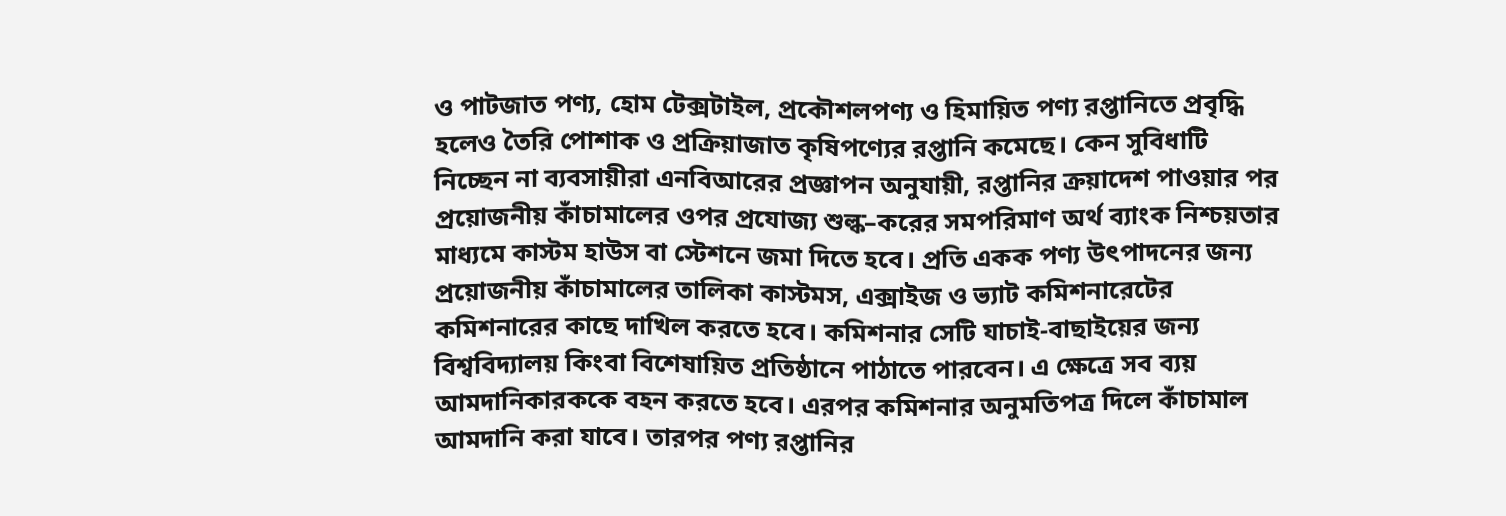ও পাটজাত পণ্য, হোম টেক্সটাইল, প্রকৌশলপণ্য ও হিমায়িত পণ্য রপ্তানিতে প্রবৃদ্ধি হলেও তৈরি পোশাক ও প্রক্রিয়াজাত কৃষিপণ্যের রপ্তানি কমেছে। কেন সুবিধাটি নিচ্ছেন না ব্যবসায়ীরা এনবিআরের প্রজ্ঞাপন অনুযায়ী, রপ্তানির ক্রয়াদেশ পাওয়ার পর প্রয়োজনীয় কাঁচামালের ওপর প্রযোজ্য শুল্ক–করের সমপরিমাণ অর্থ ব্যাংক নিশ্চয়তার মাধ্যমে কাস্টম হাউস বা স্টেশনে জমা দিতে হবে। প্রতি একক পণ্য উৎপাদনের জন্য প্রয়োজনীয় কাঁচামালের তালিকা কাস্টমস, এক্সাইজ ও ভ্যাট কমিশনারেটের কমিশনারের কাছে দাখিল করতে হবে। কমিশনার সেটি যাচাই-বাছাইয়ের জন্য বিশ্ববিদ্যালয় কিংবা বিশেষায়িত প্রতিষ্ঠানে পাঠাতে পারবেন। এ ক্ষেত্রে সব ব্যয় আমদানিকারককে বহন করতে হবে। এরপর কমিশনার অনুমতিপত্র দিলে কাঁচামাল আমদানি করা যাবে। তারপর পণ্য রপ্তানির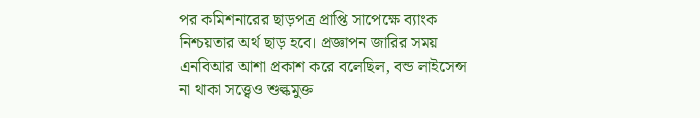পর কমিশনারের ছাড়পত্র প্রাপ্তি সাপেক্ষে ব্যাংক নিশ্চয়তার অর্থ ছাড় হবে। প্রজ্ঞাপন জারির সময় এনবিআর আশা প্রকাশ করে বলেছিল, বন্ড লাইসেন্স না থাকা সত্ত্বেও শুল্কমুক্ত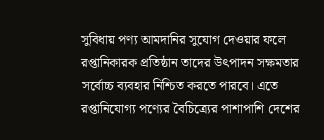সুবিধায় পণ্য আমদানির সুযোগ দেওয়ার ফলে রপ্তানিকারক প্রতিষ্ঠান তাদের উৎপাদন সক্ষমতার সর্বোচ্চ ব্যবহার নিশ্চিত করতে পারবে। এতে রপ্তানিযোগ্য পণ্যের বৈচিত্র্যের পাশাপাশি দেশের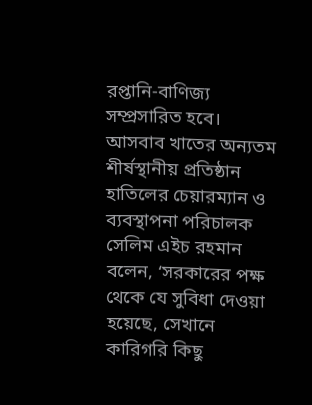রপ্তানি-বাণিজ্য সম্প্রসারিত হবে। আসবাব খাতের অন্যতম শীর্ষস্থানীয় প্রতিষ্ঠান হাতিলের চেয়ারম্যান ও ব্যবস্থাপনা পরিচালক সেলিম এইচ রহমান বলেন, ‘সরকারের পক্ষ থেকে যে সুবিধা দেওয়া হয়েছে, সেখানে কারিগরি কিছু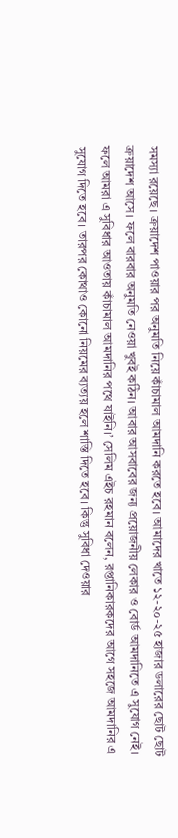সমস্যা রয়েছে। ক্রয়াদেশ পাওয়ার পর অনুমতি নিয়ে কাঁচামাল আমদানি করতে হবে। আমাদের খাতে ১২-২০-২৫ হাজার ডলারের ছোট ছোট ক্রয়াদেশ আসে। ফলে বারবার অনুমতি নেওয়া খুবই কঠিন। আবার আসবাবের জন্য প্রয়োজনীয় লেকার ও বোর্ড আমদানিতে এ সুযোগ নেই। ফলে আমরা এ সুবিধার আওতায় কাঁচামাল আমদানির পথে যাইনি।’ সেলিম এইচ রহমান বলেন, রপ্তানিকারকদের আগে সহজে আমদানির এ সুযোগ দিতে হবে। তারপর কোথাও কোনো নিয়মের ব্যত্যয় হলে শাস্তি দিতে হবে। কিন্তু সুবিধা দেওয়ার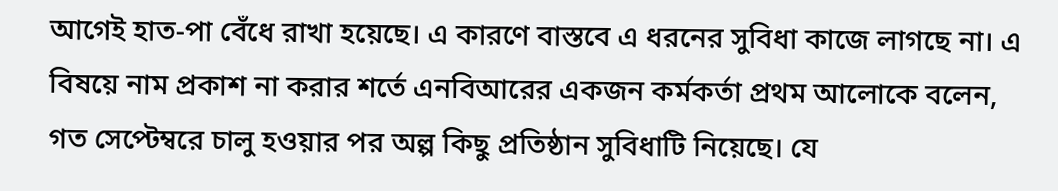আগেই হাত-পা বেঁধে রাখা হয়েছে। এ কারণে বাস্তবে এ ধরনের সুবিধা কাজে লাগছে না। এ বিষয়ে নাম প্রকাশ না করার শর্তে এনবিআরের একজন কর্মকর্তা প্রথম আলোকে বলেন, গত সেপ্টেম্বরে চালু হওয়ার পর অল্প কিছু প্রতিষ্ঠান সুবিধাটি নিয়েছে। যে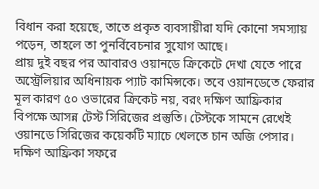বিধান করা হয়েছে, তাতে প্রকৃত ব্যবসায়ীরা যদি কোনো সমস্যায় পড়েন, তাহলে তা পুনর্বিবেচনার সুযোগ আছে।
প্রায় দুই বছর পর আবারও ওয়ানডে ক্রিকেটে দেখা যেতে পারে অস্ট্রেলিয়ার অধিনায়ক প্যাট কামিন্সকে। তবে ওয়ানডেতে ফেরার মূল কারণ ৫০ ওভারের ক্রিকেট নয়, বরং দক্ষিণ আফ্রিকার বিপক্ষে আসন্ন টেস্ট সিরিজের প্রস্তুতি। টেস্টকে সামনে রেখেই ওয়ানডে সিরিজের কয়েকটি ম্যাচে খেলতে চান অজি পেসার। দক্ষিণ আফ্রিকা সফরে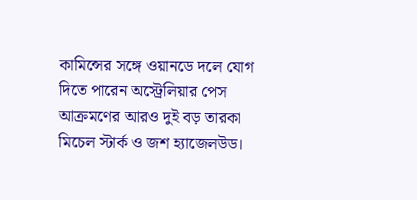কামিন্সের সঙ্গে ওয়ানডে দলে যোগ দিতে পারেন অস্ট্রেলিয়ার পেস আক্রমণের আরও দুই বড় তারকা মিচেল স্টার্ক ও জশ হ্যাজেলউড।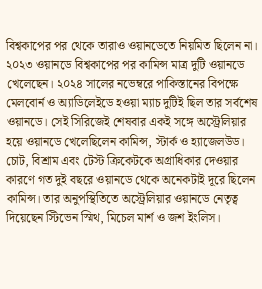বিশ্বকাপের পর থেকে তারাও ওয়ানডেতে নিয়মিত ছিলেন না। ২০২৩ ওয়ানডে বিশ্বকাপের পর কামিন্স মাত্র দুটি ওয়ানডে খেলেছেন। ২০২৪ সালের নভেম্বরে পাকিস্তানের বিপক্ষে মেলবোর্ন ও অ্যাডিলেইডে হওয়া ম্যাচ দুটিই ছিল তার সর্বশেষ ওয়ানডে। সেই সিরিজেই শেষবার একই সঙ্গে অস্ট্রেলিয়ার হয়ে ওয়ানডে খেলেছিলেন কামিন্স, স্টার্ক ও হ্যাজেলউড। চোট, বিশ্রাম এবং টেস্ট ক্রিকেটকে অগ্রাধিকার দেওয়ার কারণে গত দুই বছরে ওয়ানডে থেকে অনেকটাই দূরে ছিলেন কামিন্স। তার অনুপস্থিতিতে অস্ট্রেলিয়ার ওয়ানডে নেতৃত্ব দিয়েছেন স্টিভেন স্মিথ, মিচেল মার্শ ও জশ ইংলিস।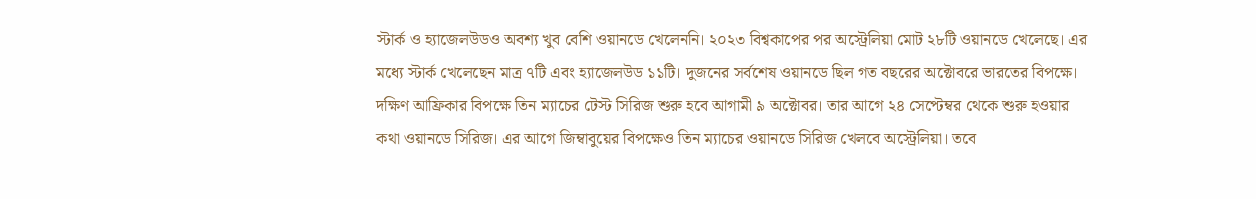স্টার্ক ও হ্যাজেলউডও অবশ্য খুব বেশি ওয়ানডে খেলেননি। ২০২৩ বিশ্বকাপের পর অস্ট্রেলিয়া মোট ২৮টি ওয়ানডে খেলেছে। এর মধ্যে স্টার্ক খেলেছেন মাত্র ৭টি এবং হ্যাজেলউড ১১টি। দুজনের সর্বশেষ ওয়ানডে ছিল গত বছরের অক্টোবরে ভারতের বিপক্ষে। দক্ষিণ আফ্রিকার বিপক্ষে তিন ম্যাচের টেস্ট সিরিজ শুরু হবে আগামী ৯ অক্টোবর। তার আগে ২৪ সেপ্টেম্বর থেকে শুরু হওয়ার কথা ওয়ানডে সিরিজ। এর আগে জিম্বাবুয়ের বিপক্ষেও তিন ম্যাচের ওয়ানডে সিরিজ খেলবে অস্ট্রেলিয়া। তবে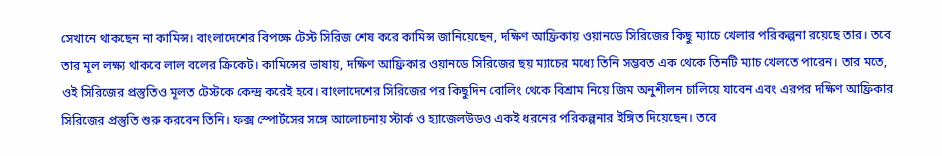সেখানে থাকছেন না কামিন্স। বাংলাদেশের বিপক্ষে টেস্ট সিরিজ শেষ করে কামিন্স জানিয়েছেন, দক্ষিণ আফ্রিকায় ওয়ানডে সিরিজের কিছু ম্যাচে খেলার পরিকল্পনা রয়েছে তার। তবে তার মূল লক্ষ্য থাকবে লাল বলের ক্রিকেট। কামিন্সের ভাষায়, দক্ষিণ আফ্রিকার ওয়ানডে সিরিজের ছয় ম্যাচের মধ্যে তিনি সম্ভবত এক থেকে তিনটি ম্যাচ খেলতে পারেন। তার মতে, ওই সিরিজের প্রস্তুতিও মূলত টেস্টকে কেন্দ্র করেই হবে। বাংলাদেশের সিরিজের পর কিছুদিন বোলিং থেকে বিশ্রাম নিয়ে জিম অনুশীলন চালিয়ে যাবেন এবং এরপর দক্ষিণ আফ্রিকার সিরিজের প্রস্তুতি শুরু করবেন তিনি। ফক্স স্পোর্টসের সঙ্গে আলোচনায় স্টার্ক ও হ্যাজেলউডও একই ধরনের পরিকল্পনার ইঙ্গিত দিয়েছেন। তবে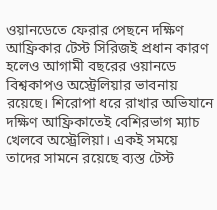ওয়ানডেতে ফেরার পেছনে দক্ষিণ আফ্রিকার টেস্ট সিরিজই প্রধান কারণ হলেও আগামী বছরের ওয়ানডে বিশ্বকাপও অস্ট্রেলিয়ার ভাবনায় রয়েছে। শিরোপা ধরে রাখার অভিযানে দক্ষিণ আফ্রিকাতেই বেশিরভাগ ম্যাচ খেলবে অস্ট্রেলিয়া। একই সময়ে তাদের সামনে রয়েছে ব্যস্ত টেস্ট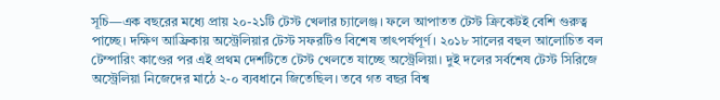সূচি—এক বছরের মধ্যে প্রায় ২০-২১টি টেস্ট খেলার চ্যালেঞ্জ। ফলে আপাতত টেস্ট ক্রিকেটই বেশি গুরুত্ব পাচ্ছে। দক্ষিণ আফ্রিকায় অস্ট্রেলিয়ার টেস্ট সফরটিও বিশেষ তাৎপর্যপূর্ণ। ২০১৮ সালের বহুল আলোচিত বল টেম্পারিং কাণ্ডের পর এই প্রথম দেশটিতে টেস্ট খেলতে যাচ্ছে অস্ট্রেলিয়া। দুই দলের সর্বশেষ টেস্ট সিরিজে অস্ট্রেলিয়া নিজেদের মাঠে ২-০ ব্যবধানে জিতেছিল। তবে গত বছর বিশ্ব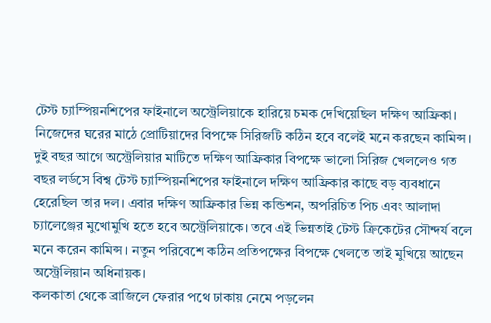টেস্ট চ্যাম্পিয়নশিপের ফাইনালে অস্ট্রেলিয়াকে হারিয়ে চমক দেখিয়েছিল দক্ষিণ আফ্রিকা। নিজেদের ঘরের মাঠে প্রোটিয়াদের বিপক্ষে সিরিজটি কঠিন হবে বলেই মনে করছেন কামিন্স। দুই বছর আগে অস্ট্রেলিয়ার মাটিতে দক্ষিণ আফ্রিকার বিপক্ষে ভালো সিরিজ খেললেও গত বছর লর্ডসে বিশ্ব টেস্ট চ্যাম্পিয়নশিপের ফাইনালে দক্ষিণ আফ্রিকার কাছে বড় ব্যবধানে হেরেছিল তার দল। এবার দক্ষিণ আফ্রিকার ভিন্ন কন্ডিশন, অপরিচিত পিচ এবং আলাদা চ্যালেঞ্জের মুখোমুখি হতে হবে অস্ট্রেলিয়াকে। তবে এই ভিন্নতাই টেস্ট ক্রিকেটের সৌন্দর্য বলে মনে করেন কামিন্স। নতুন পরিবেশে কঠিন প্রতিপক্ষের বিপক্ষে খেলতে তাই মুখিয়ে আছেন অস্ট্রেলিয়ান অধিনায়ক।
কলকাতা থেকে ব্রাজিলে ফেরার পথে ঢাকায় নেমে পড়লেন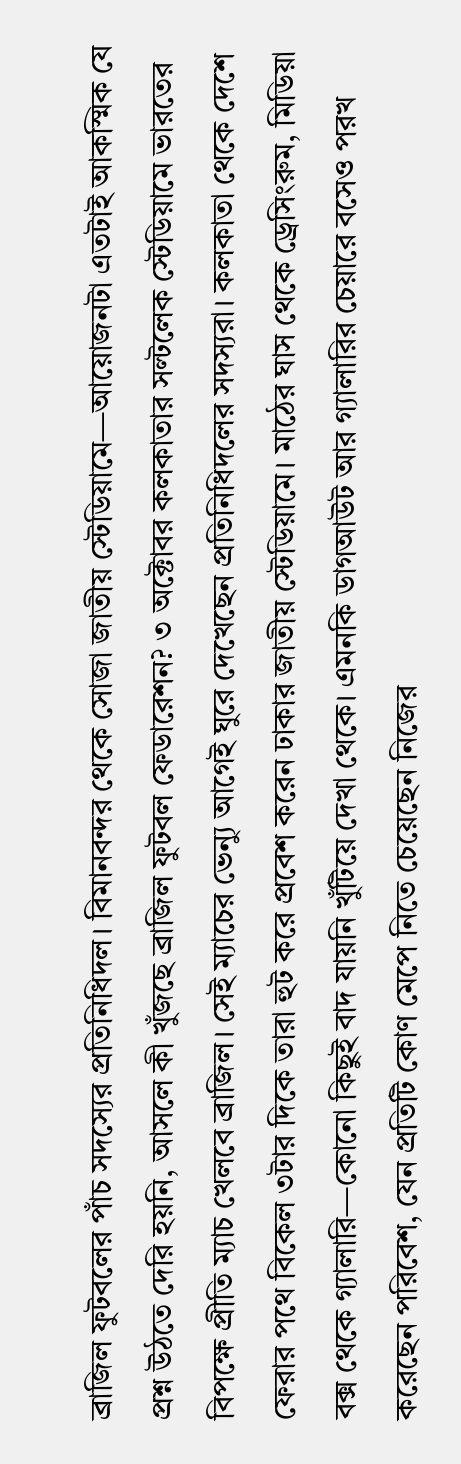ব্রাজিল ফুটবলের পাঁচ সদস্যের প্রতিনিধিদল। বিমানবন্দর থেকে সোজা জাতীয় স্টেডিয়ামে—আয়োজনটা এতটাই আকস্মিক যে প্রশ্ন উঠতে দেরি হয়নি, আসলে কী খুঁজছে ব্রাজিল ফুটবল ফেডারেশন? ৩ অক্টোবর কলকাতার সল্টলেক স্টেডিয়ামে ভারতের বিপক্ষে প্রীতি ম্যাচ খেলবে ব্রাজিল। সেই ম্যাচের ভেন্যু আগেই ঘুরে দেখেছেন প্রতিনিধিদলের সদস্যরা। কলকাতা থেকে দেশে ফেরার পথে বিকেল ৩টার দিকে তারা হুট করে প্রবেশ করেন ঢাকার জাতীয় স্টেডিয়ামে। মাঠের ঘাস থেকে ড্রেসিংরুম, মিডিয়া বক্স থেকে গ্যালারি—কোনো কিছুই বাদ যায়নি খুঁটিয়ে দেখা থেকে। এমনকি ডাগআউট আর গ্যালারির চেয়ারে বসেও পরখ করেছেন পরিবেশ, যেন প্রতিটি কোণ মেপে নিতে চেয়েছেন নিজের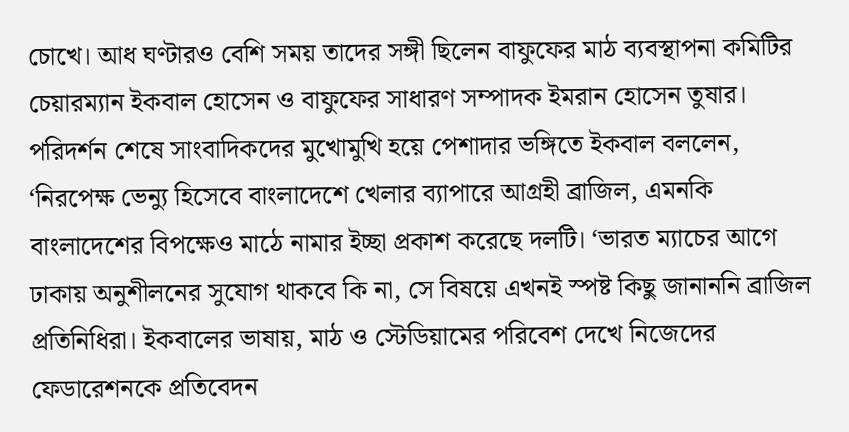চোখে। আধ ঘণ্টারও বেশি সময় তাদের সঙ্গী ছিলেন বাফুফের মাঠ ব্যবস্থাপনা কমিটির চেয়ারম্যান ইকবাল হোসেন ও বাফুফের সাধারণ সম্পাদক ইমরান হোসেন তুষার। পরিদর্শন শেষে সাংবাদিকদের মুখোমুখি হয়ে পেশাদার ভঙ্গিতে ইকবাল বললেন, ‘নিরপেক্ষ ভেন্যু হিসেবে বাংলাদেশে খেলার ব্যাপারে আগ্রহী ব্রাজিল, এমনকি বাংলাদেশের বিপক্ষেও মাঠে নামার ইচ্ছা প্রকাশ করেছে দলটি। ‘ভারত ম্যাচের আগে ঢাকায় অনুশীলনের সুযোগ থাকবে কি না, সে বিষয়ে এখনই স্পষ্ট কিছু জানাননি ব্রাজিল প্রতিনিধিরা। ইকবালের ভাষায়, মাঠ ও স্টেডিয়ামের পরিবেশ দেখে নিজেদের ফেডারেশনকে প্রতিবেদন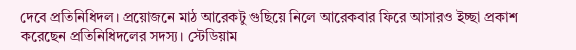দেবে প্রতিনিধিদল। প্রয়োজনে মাঠ আরেকটু গুছিয়ে নিলে আরেকবার ফিরে আসারও ইচ্ছা প্রকাশ করেছেন প্রতিনিধিদলের সদস্য। স্টেডিয়াম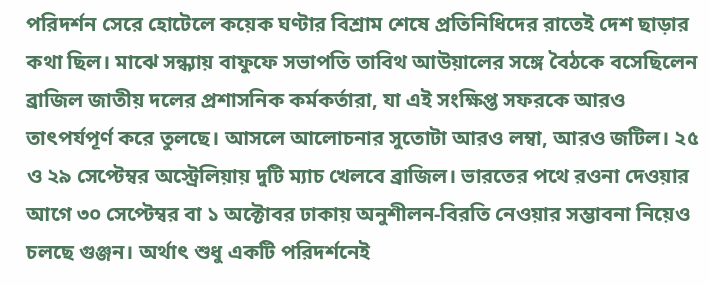পরিদর্শন সেরে হোটেলে কয়েক ঘণ্টার বিশ্রাম শেষে প্রতিনিধিদের রাতেই দেশ ছাড়ার কথা ছিল। মাঝে সন্ধ্যায় বাফুফে সভাপতি তাবিথ আউয়ালের সঙ্গে বৈঠকে বসেছিলেন ব্রাজিল জাতীয় দলের প্রশাসনিক কর্মকর্তারা, যা এই সংক্ষিপ্ত সফরকে আরও তাৎপর্যপূর্ণ করে তুলছে। আসলে আলোচনার সুতোটা আরও লম্বা, আরও জটিল। ২৫ ও ২৯ সেপ্টেম্বর অস্ট্রেলিয়ায় দুটি ম্যাচ খেলবে ব্রাজিল। ভারতের পথে রওনা দেওয়ার আগে ৩০ সেপ্টেম্বর বা ১ অক্টোবর ঢাকায় অনুশীলন-বিরতি নেওয়ার সম্ভাবনা নিয়েও চলছে গুঞ্জন। অর্থাৎ শুধু একটি পরিদর্শনেই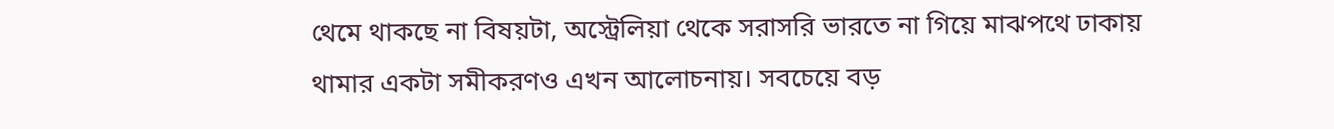থেমে থাকছে না বিষয়টা, অস্ট্রেলিয়া থেকে সরাসরি ভারতে না গিয়ে মাঝপথে ঢাকায় থামার একটা সমীকরণও এখন আলোচনায়। সবচেয়ে বড়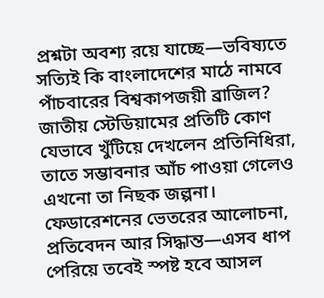প্রশ্নটা অবশ্য রয়ে যাচ্ছে—ভবিষ্যতে সত্যিই কি বাংলাদেশের মাঠে নামবে পাঁচবারের বিশ্বকাপজয়ী ব্রাজিল? জাতীয় স্টেডিয়ামের প্রতিটি কোণ যেভাবে খুঁটিয়ে দেখলেন প্রতিনিধিরা, তাতে সম্ভাবনার আঁচ পাওয়া গেলেও এখনো তা নিছক জল্পনা। ফেডারেশনের ভেতরের আলোচনা, প্রতিবেদন আর সিদ্ধান্ত—এসব ধাপ পেরিয়ে তবেই স্পষ্ট হবে আসল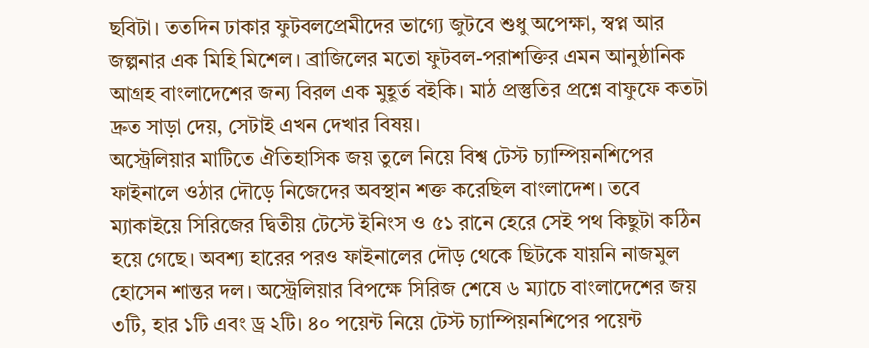ছবিটা। ততদিন ঢাকার ফুটবলপ্রেমীদের ভাগ্যে জুটবে শুধু অপেক্ষা, স্বপ্ন আর জল্পনার এক মিহি মিশেল। ব্রাজিলের মতো ফুটবল-পরাশক্তির এমন আনুষ্ঠানিক আগ্রহ বাংলাদেশের জন্য বিরল এক মুহূর্ত বইকি। মাঠ প্রস্তুতির প্রশ্নে বাফুফে কতটা দ্রুত সাড়া দেয়, সেটাই এখন দেখার বিষয়।
অস্ট্রেলিয়ার মাটিতে ঐতিহাসিক জয় তুলে নিয়ে বিশ্ব টেস্ট চ্যাম্পিয়নশিপের ফাইনালে ওঠার দৌড়ে নিজেদের অবস্থান শক্ত করেছিল বাংলাদেশ। তবে ম্যাকাইয়ে সিরিজের দ্বিতীয় টেস্টে ইনিংস ও ৫১ রানে হেরে সেই পথ কিছুটা কঠিন হয়ে গেছে। অবশ্য হারের পরও ফাইনালের দৌড় থেকে ছিটকে যায়নি নাজমুল হোসেন শান্তর দল। অস্ট্রেলিয়ার বিপক্ষে সিরিজ শেষে ৬ ম্যাচে বাংলাদেশের জয় ৩টি, হার ১টি এবং ড্র ২টি। ৪০ পয়েন্ট নিয়ে টেস্ট চ্যাম্পিয়নশিপের পয়েন্ট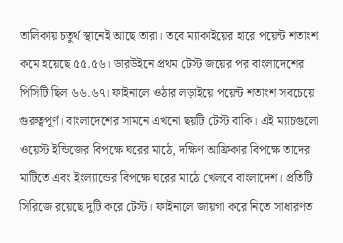তালিকায় চতুর্থ স্থানেই আছে তারা। তবে ম্যাকাইয়ের হারে পয়েন্ট শতাংশ কমে হয়েছে ৫৫.৫৬। ডারউইনে প্রথম টেস্ট জয়ের পর বাংলাদেশের পিসিটি ছিল ৬৬.৬৭। ফাইনালে ওঠার লড়াইয়ে পয়েন্ট শতাংশ সবচেয়ে গুরুত্বপূর্ণ। বাংলাদেশের সামনে এখনো ছয়টি টেস্ট বাকি। এই ম্যাচগুলো ওয়েস্ট ইন্ডিজের বিপক্ষে ঘরের মাঠে, দক্ষিণ আফ্রিকার বিপক্ষে তাদের মাটিতে এবং ইংল্যান্ডের বিপক্ষে ঘরের মাঠে খেলবে বাংলাদেশ। প্রতিটি সিরিজে রয়েছে দুটি করে টেস্ট। ফাইনালে জায়গা করে নিতে সাধারণত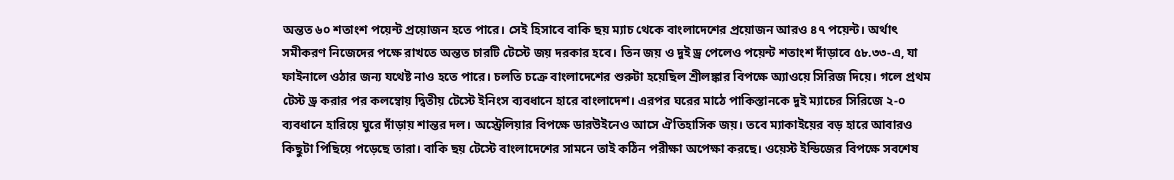অন্তত ৬০ শতাংশ পয়েন্ট প্রয়োজন হতে পারে। সেই হিসাবে বাকি ছয় ম্যাচ থেকে বাংলাদেশের প্রয়োজন আরও ৪৭ পয়েন্ট। অর্থাৎ সমীকরণ নিজেদের পক্ষে রাখতে অন্তত চারটি টেস্টে জয় দরকার হবে। তিন জয় ও দুই ড্র পেলেও পয়েন্ট শতাংশ দাঁড়াবে ৫৮.৩৩-এ, যা ফাইনালে ওঠার জন্য যথেষ্ট নাও হতে পারে। চলতি চক্রে বাংলাদেশের শুরুটা হয়েছিল শ্রীলঙ্কার বিপক্ষে অ্যাওয়ে সিরিজ দিয়ে। গলে প্রথম টেস্ট ড্র করার পর কলম্বোয় দ্বিতীয় টেস্টে ইনিংস ব্যবধানে হারে বাংলাদেশ। এরপর ঘরের মাঠে পাকিস্তানকে দুই ম্যাচের সিরিজে ২-০ ব্যবধানে হারিয়ে ঘুরে দাঁড়ায় শান্তর দল। অস্ট্রেলিয়ার বিপক্ষে ডারউইনেও আসে ঐতিহাসিক জয়। তবে ম্যাকাইয়ের বড় হারে আবারও কিছুটা পিছিয়ে পড়েছে তারা। বাকি ছয় টেস্টে বাংলাদেশের সামনে তাই কঠিন পরীক্ষা অপেক্ষা করছে। ওয়েস্ট ইন্ডিজের বিপক্ষে সবশেষ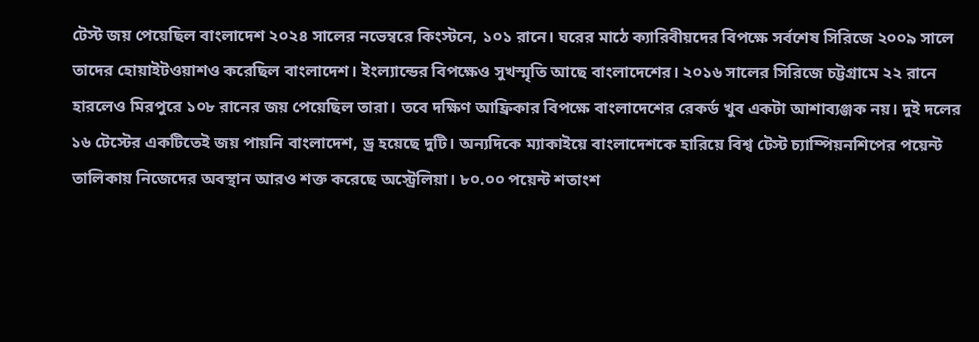টেস্ট জয় পেয়েছিল বাংলাদেশ ২০২৪ সালের নভেম্বরে কিংস্টনে, ১০১ রানে। ঘরের মাঠে ক্যারিবীয়দের বিপক্ষে সর্বশেষ সিরিজে ২০০৯ সালে তাদের হোয়াইটওয়াশও করেছিল বাংলাদেশ। ইংল্যান্ডের বিপক্ষেও সুখস্মৃতি আছে বাংলাদেশের। ২০১৬ সালের সিরিজে চট্টগ্রামে ২২ রানে হারলেও মিরপুরে ১০৮ রানের জয় পেয়েছিল তারা। তবে দক্ষিণ আফ্রিকার বিপক্ষে বাংলাদেশের রেকর্ড খুব একটা আশাব্যঞ্জক নয়। দুই দলের ১৬ টেস্টের একটিতেই জয় পায়নি বাংলাদেশ, ড্র হয়েছে দুটি। অন্যদিকে ম্যাকাইয়ে বাংলাদেশকে হারিয়ে বিশ্ব টেস্ট চ্যাম্পিয়নশিপের পয়েন্ট তালিকায় নিজেদের অবস্থান আরও শক্ত করেছে অস্ট্রেলিয়া। ৮০.০০ পয়েন্ট শতাংশ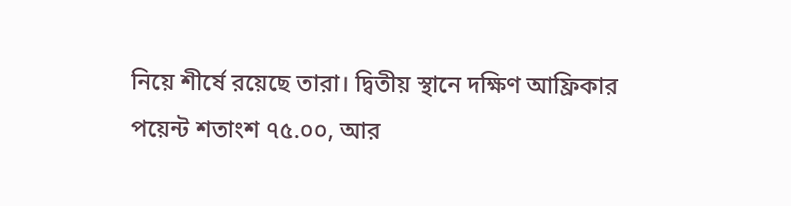নিয়ে শীর্ষে রয়েছে তারা। দ্বিতীয় স্থানে দক্ষিণ আফ্রিকার পয়েন্ট শতাংশ ৭৫.০০, আর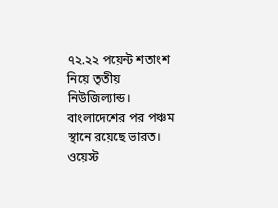৭২.২২ পয়েন্ট শতাংশ নিয়ে তৃতীয় নিউজিল্যান্ড। বাংলাদেশের পর পঞ্চম স্থানে রয়েছে ভারত। ওয়েস্ট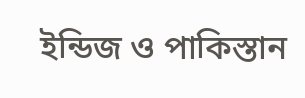ইন্ডিজ ও পাকিস্তান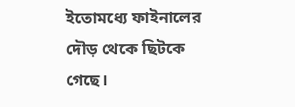ইতোমধ্যে ফাইনালের দৌড় থেকে ছিটকে গেছে।